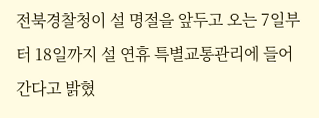전북경찰청이 설 명절을 앞두고 오는 7일부터 18일까지 설 연휴 특별교통관리에 들어간다고 밝혔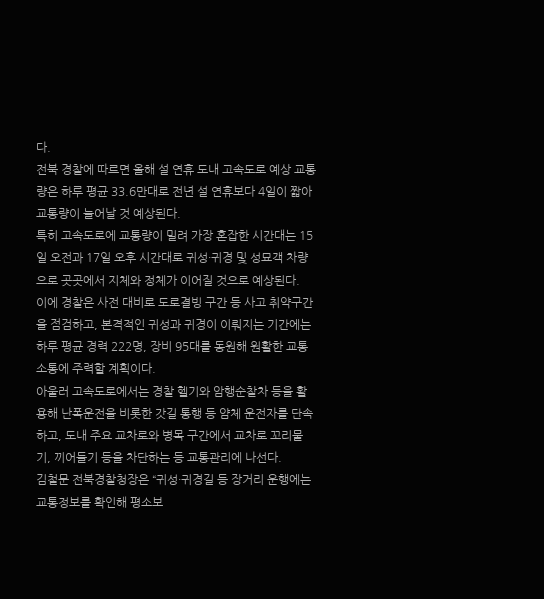다.
전북 경찰에 따르면 올해 설 연휴 도내 고속도로 예상 교통량은 하루 평균 33.6만대로 전년 설 연휴보다 4일이 짧아 교통량이 늘어날 것 예상된다.
특히 고속도로에 교통량이 밀려 가장 혼잡한 시간대는 15일 오전과 17일 오후 시간대로 귀성·귀경 및 성묘객 차량으로 곳곳에서 지체와 정체가 이어질 것으로 예상된다.
이에 경찰은 사전 대비로 도로결빙 구간 등 사고 취약구간을 점검하고, 본격적인 귀성과 귀경이 이뤄지는 기간에는 하루 평균 경력 222명, 장비 95대를 동원해 원활한 교통소통에 주력할 계획이다.
아울러 고속도로에서는 경찰 헬기와 암행순찰차 등을 활용해 난폭운전을 비롯한 갓길 통행 등 얌체 운전자를 단속하고, 도내 주요 교차로와 병목 구간에서 교차로 꼬리물기, 끼어들기 등을 차단하는 등 교통관리에 나선다.
김철문 전북경찰청장은 “귀성·귀경길 등 장거리 운행에는 교통정보를 확인해 평소보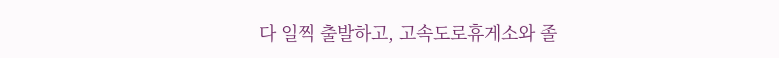다 일찍 출발하고, 고속도로휴게소와 졸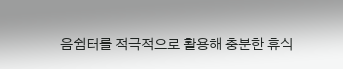음쉼터를 적극적으로 활용해 충분한 휴식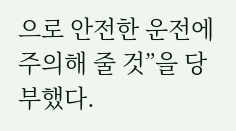으로 안전한 운전에 주의해 줄 것”을 당부했다.